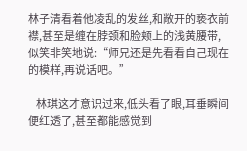林子清看着他凌乱的发丝,和敞开的亵衣前襟,甚至是缠在脖颈和脸颊上的浅黄腰带,似笑非笑地说:“师兄还是先看看自己现在的模样,再说话吧。”

    林琪这才意识过来,低头看了眼,耳垂瞬间便红透了,甚至都能感觉到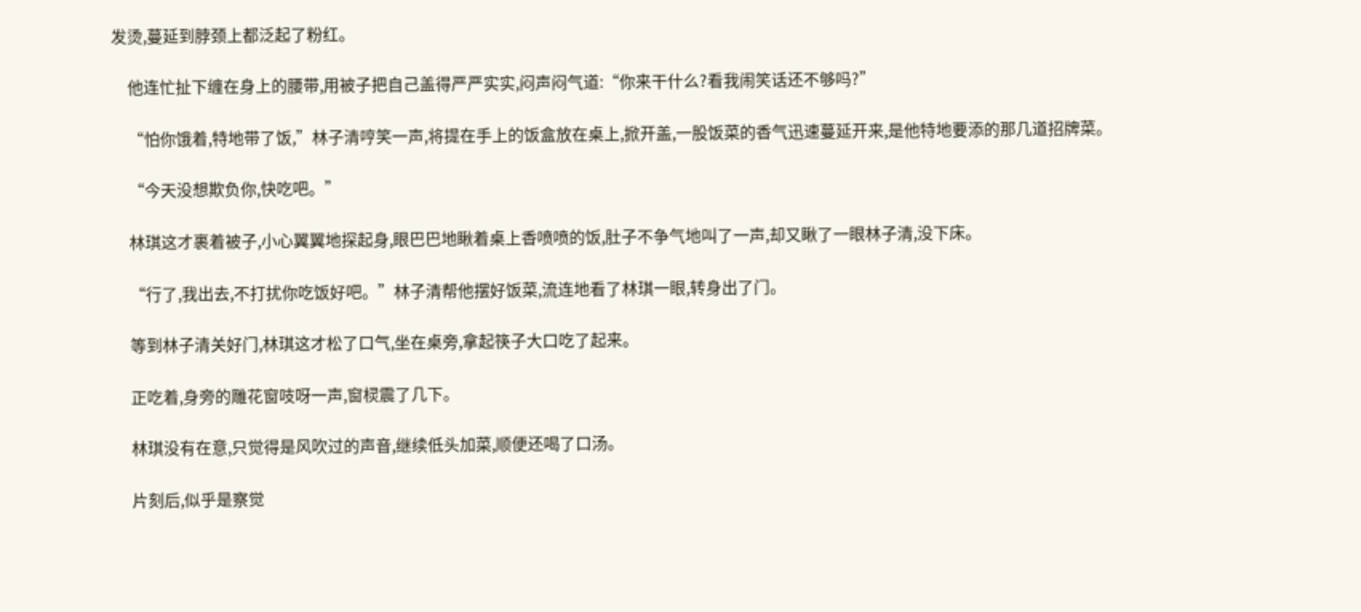发烫,蔓延到脖颈上都泛起了粉红。

    他连忙扯下缠在身上的腰带,用被子把自己盖得严严实实,闷声闷气道:“你来干什么?看我闹笑话还不够吗?”

    “怕你饿着,特地带了饭,”林子清哼笑一声,将提在手上的饭盒放在桌上,掀开盖,一股饭菜的香气迅速蔓延开来,是他特地要添的那几道招牌菜。

    “今天没想欺负你,快吃吧。”

    林琪这才裹着被子,小心翼翼地探起身,眼巴巴地瞅着桌上香喷喷的饭,肚子不争气地叫了一声,却又瞅了一眼林子清,没下床。

    “行了,我出去,不打扰你吃饭好吧。”林子清帮他摆好饭菜,流连地看了林琪一眼,转身出了门。

    等到林子清关好门,林琪这才松了口气,坐在桌旁,拿起筷子大口吃了起来。

    正吃着,身旁的雕花窗吱呀一声,窗棂震了几下。

    林琪没有在意,只觉得是风吹过的声音,继续低头加菜,顺便还喝了口汤。

    片刻后,似乎是察觉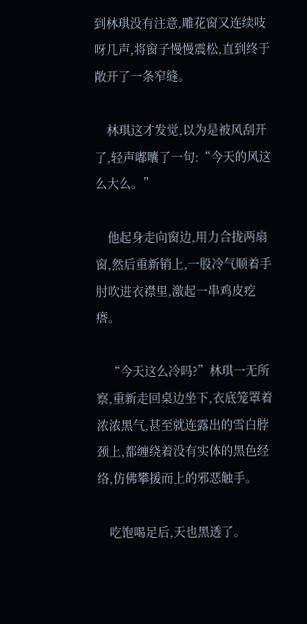到林琪没有注意,雕花窗又连续吱呀几声,将窗子慢慢震松,直到终于敞开了一条窄缝。

    林琪这才发觉,以为是被风刮开了,轻声嘟囔了一句:“今天的风这么大么。”

    他起身走向窗边,用力合拢两扇窗,然后重新销上,一股冷气顺着手肘吹进衣襟里,激起一串鸡皮疙瘩。

    “今天这么冷吗?”林琪一无所察,重新走回桌边坐下,衣底笼罩着浓浓黑气,甚至就连露出的雪白脖颈上,都缠绕着没有实体的黑色经络,仿佛攀援而上的邪恶触手。

    吃饱喝足后,天也黑透了。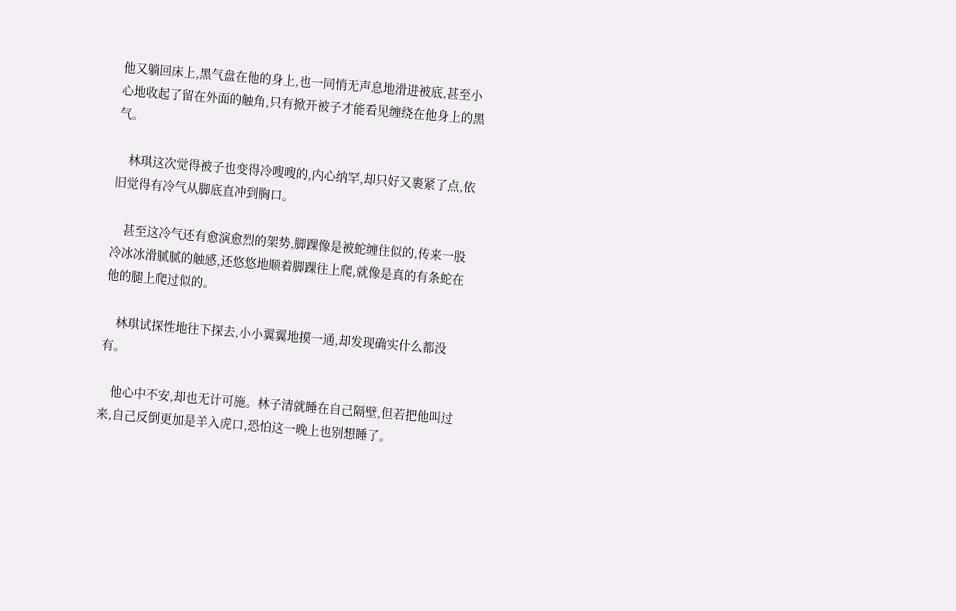他又躺回床上,黑气盘在他的身上,也一同悄无声息地滑进被底,甚至小心地收起了留在外面的触角,只有掀开被子才能看见缠绕在他身上的黑气。

    林琪这次觉得被子也变得冷嗖嗖的,内心纳罕,却只好又裹紧了点,依旧觉得有冷气从脚底直冲到胸口。

    甚至这冷气还有愈演愈烈的架势,脚踝像是被蛇缠住似的,传来一股冷冰冰滑腻腻的触感,还悠悠地顺着脚踝往上爬,就像是真的有条蛇在他的腿上爬过似的。

    林琪试探性地往下探去,小小翼翼地摸一通,却发现确实什么都没有。

    他心中不安,却也无计可施。林子清就睡在自己隔壁,但若把他叫过来,自己反倒更加是羊入虎口,恐怕这一晚上也别想睡了。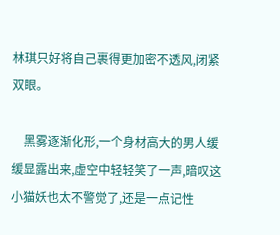林琪只好将自己裹得更加密不透风,闭紧双眼。

    黑雾逐渐化形,一个身材高大的男人缓缓显露出来,虚空中轻轻笑了一声,暗叹这小猫妖也太不警觉了,还是一点记性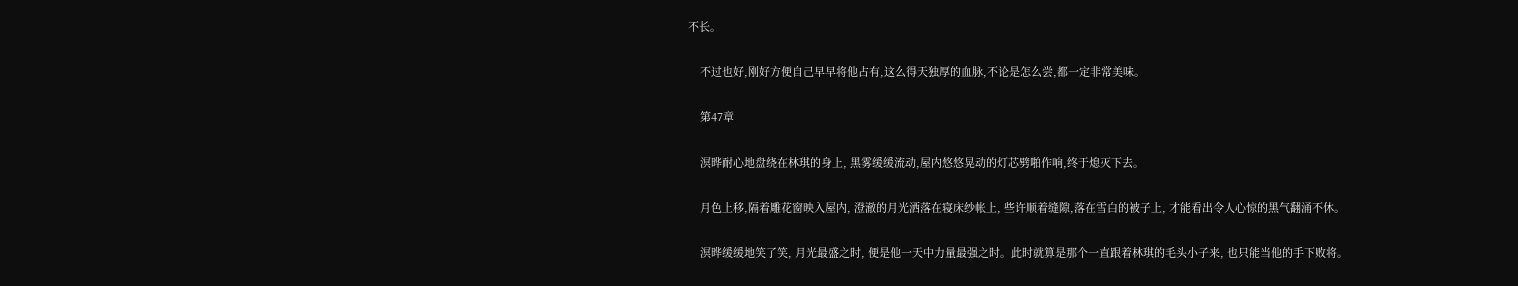不长。

    不过也好,刚好方便自己早早将他占有,这么得天独厚的血脉,不论是怎么尝,都一定非常美味。

    第47章

    溟晔耐心地盘绕在林琪的身上, 黑雾缓缓流动,屋内悠悠晃动的灯芯劈啪作响,终于熄灭下去。

    月色上移,隔着雕花窗映入屋内, 澄澈的月光洒落在寝床纱帐上, 些许顺着缝隙,落在雪白的被子上, 才能看出令人心惊的黑气翻涌不休。

    溟晔缓缓地笑了笑, 月光最盛之时, 便是他一天中力量最强之时。此时就算是那个一直跟着林琪的毛头小子来, 也只能当他的手下败将。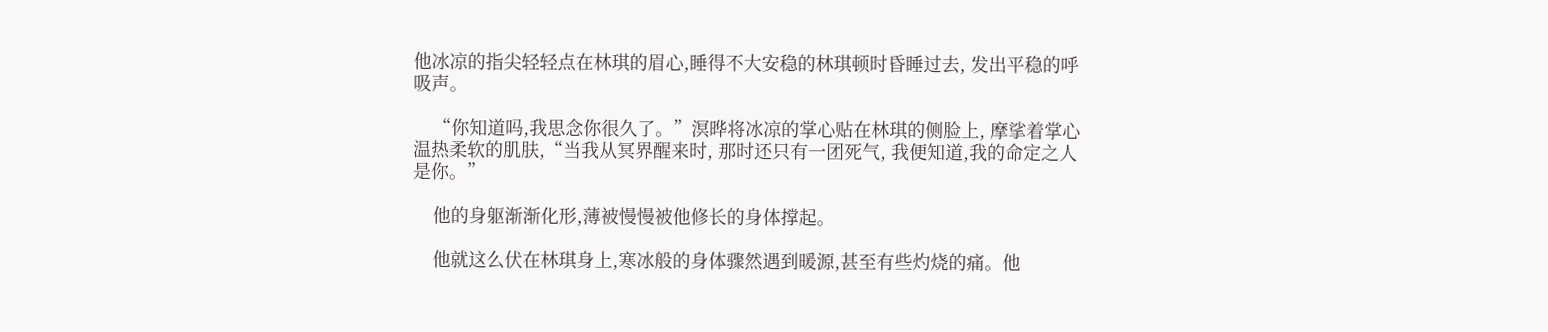他冰凉的指尖轻轻点在林琪的眉心,睡得不大安稳的林琪顿时昏睡过去, 发出平稳的呼吸声。

    “你知道吗,我思念你很久了。”溟晔将冰凉的掌心贴在林琪的侧脸上, 摩挲着掌心温热柔软的肌肤,“当我从冥界醒来时, 那时还只有一团死气, 我便知道,我的命定之人是你。”

    他的身躯渐渐化形,薄被慢慢被他修长的身体撑起。

    他就这么伏在林琪身上,寒冰般的身体骤然遇到暖源,甚至有些灼烧的痛。他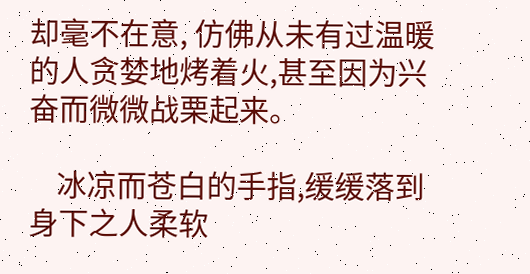却毫不在意, 仿佛从未有过温暖的人贪婪地烤着火,甚至因为兴奋而微微战栗起来。

    冰凉而苍白的手指,缓缓落到身下之人柔软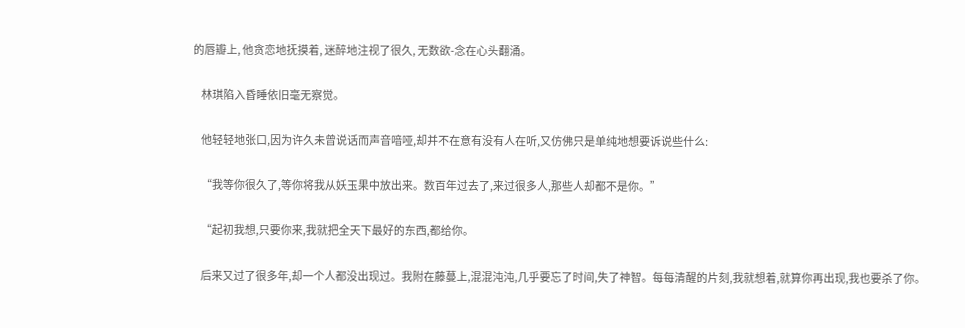的唇瓣上, 他贪恋地抚摸着, 迷醉地注视了很久, 无数欲-念在心头翻涌。

    林琪陷入昏睡依旧毫无察觉。

    他轻轻地张口,因为许久未曾说话而声音喑哑,却并不在意有没有人在听,又仿佛只是单纯地想要诉说些什么:

    “我等你很久了,等你将我从妖玉果中放出来。数百年过去了,来过很多人,那些人却都不是你。”

    “起初我想,只要你来,我就把全天下最好的东西,都给你。

    后来又过了很多年,却一个人都没出现过。我附在藤蔓上,混混沌沌,几乎要忘了时间,失了神智。每每清醒的片刻,我就想着,就算你再出现,我也要杀了你。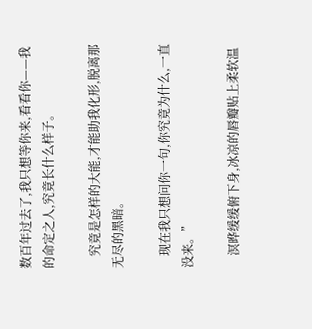数百年过去了,我只想等你来,看看你——我的命定之人,究竟长什么样子。

    究竟是怎样的大能,才能助我化形,脱离那无尽的黑暗。

    现在我只想问你一句,你究竟为什么,一直没来。”

    溟晔缓缓俯下身,冰凉的唇瓣贴上柔软温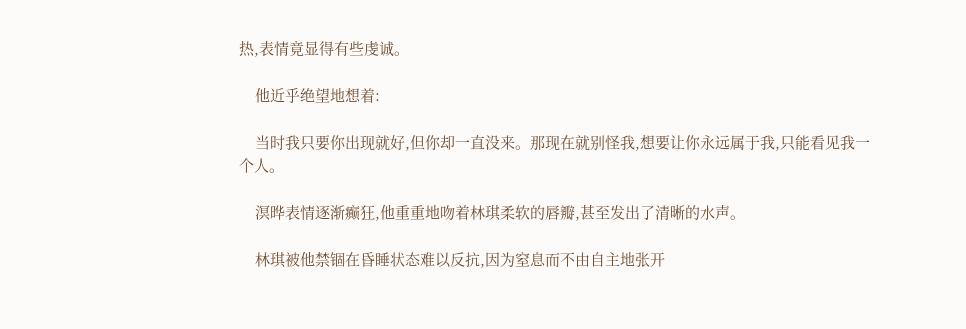热,表情竟显得有些虔诚。

    他近乎绝望地想着:

    当时我只要你出现就好,但你却一直没来。那现在就别怪我,想要让你永远属于我,只能看见我一个人。

    溟晔表情逐渐癫狂,他重重地吻着林琪柔软的唇瓣,甚至发出了清晰的水声。

    林琪被他禁锢在昏睡状态难以反抗,因为窒息而不由自主地张开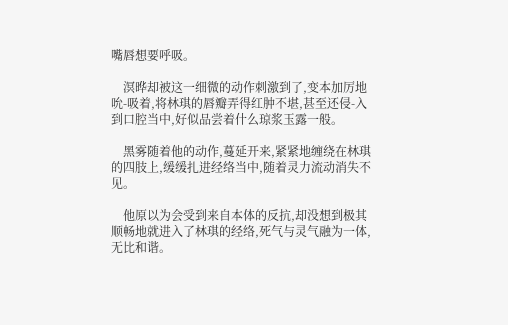嘴唇想要呼吸。

    溟晔却被这一细微的动作刺激到了,变本加厉地吮-吸着,将林琪的唇瓣弄得红肿不堪,甚至还侵-入到口腔当中,好似品尝着什么琼浆玉露一般。

    黑雾随着他的动作,蔓延开来,紧紧地缠绕在林琪的四肢上,缓缓扎进经络当中,随着灵力流动消失不见。

    他原以为会受到来自本体的反抗,却没想到极其顺畅地就进入了林琪的经络,死气与灵气融为一体,无比和谐。